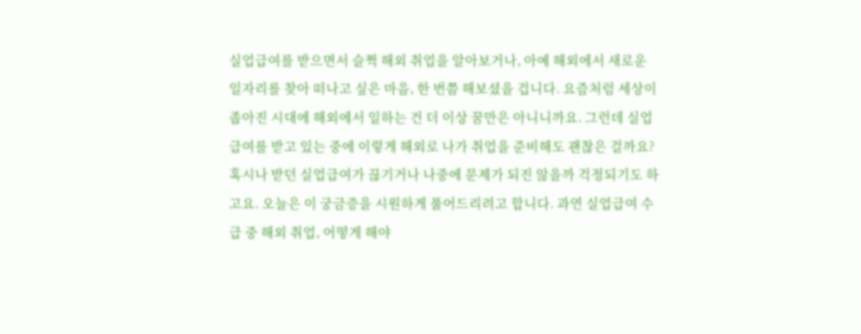실업급여를 받으면서 슬쩍 해외 취업을 알아보거나, 아예 해외에서 새로운 일자리를 찾아 떠나고 싶은 마음, 한 번쯤 해보셨을 겁니다. 요즘처럼 세상이 좁아진 시대에 해외에서 일하는 건 더 이상 꿈만은 아니니까요. 그런데 실업급여를 받고 있는 중에 이렇게 해외로 나가 취업을 준비해도 괜찮은 걸까요? 혹시나 받던 실업급여가 끊기거나 나중에 문제가 되진 않을까 걱정되기도 하고요. 오늘은 이 궁금증을 시원하게 풀어드리려고 합니다. 과연 실업급여 수급 중 해외 취업, 어떻게 해야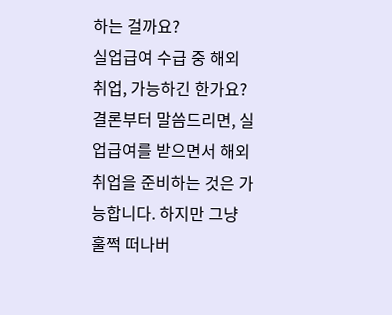하는 걸까요?
실업급여 수급 중 해외 취업, 가능하긴 한가요?
결론부터 말씀드리면, 실업급여를 받으면서 해외 취업을 준비하는 것은 가능합니다. 하지만 그냥 훌쩍 떠나버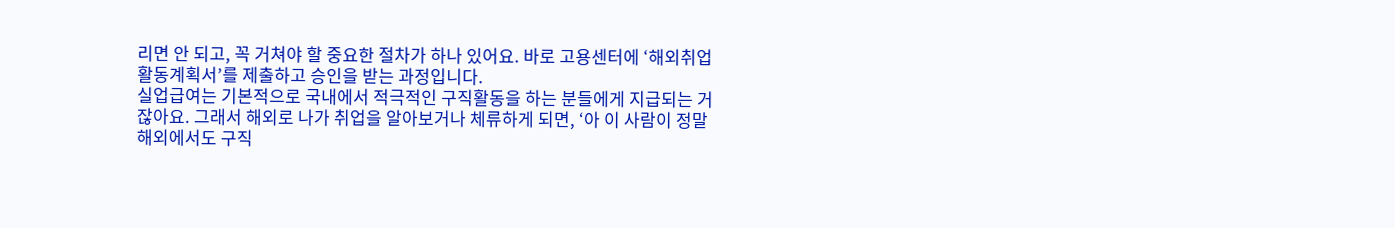리면 안 되고, 꼭 거쳐야 할 중요한 절차가 하나 있어요. 바로 고용센터에 ‘해외취업활동계획서’를 제출하고 승인을 받는 과정입니다.
실업급여는 기본적으로 국내에서 적극적인 구직활동을 하는 분들에게 지급되는 거잖아요. 그래서 해외로 나가 취업을 알아보거나 체류하게 되면, ‘아 이 사람이 정말 해외에서도 구직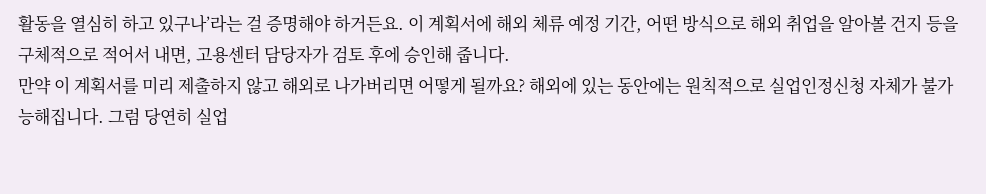활동을 열심히 하고 있구나’라는 걸 증명해야 하거든요. 이 계획서에 해외 체류 예정 기간, 어떤 방식으로 해외 취업을 알아볼 건지 등을 구체적으로 적어서 내면, 고용센터 담당자가 검토 후에 승인해 줍니다.
만약 이 계획서를 미리 제출하지 않고 해외로 나가버리면 어떻게 될까요? 해외에 있는 동안에는 원칙적으로 실업인정신청 자체가 불가능해집니다. 그럼 당연히 실업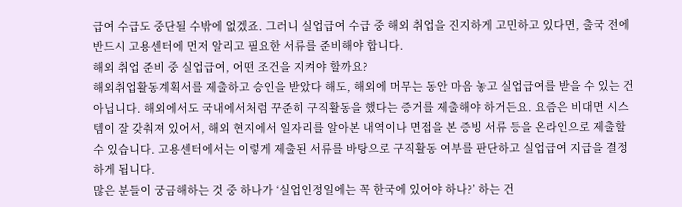급여 수급도 중단될 수밖에 없겠죠. 그러니 실업급여 수급 중 해외 취업을 진지하게 고민하고 있다면, 출국 전에 반드시 고용센터에 먼저 알리고 필요한 서류를 준비해야 합니다.
해외 취업 준비 중 실업급여, 어떤 조건을 지켜야 할까요?
해외취업활동계획서를 제출하고 승인을 받았다 해도, 해외에 머무는 동안 마음 놓고 실업급여를 받을 수 있는 건 아닙니다. 해외에서도 국내에서처럼 꾸준히 구직활동을 했다는 증거를 제출해야 하거든요. 요즘은 비대면 시스템이 잘 갖춰져 있어서, 해외 현지에서 일자리를 알아본 내역이나 면접을 본 증빙 서류 등을 온라인으로 제출할 수 있습니다. 고용센터에서는 이렇게 제출된 서류를 바탕으로 구직활동 여부를 판단하고 실업급여 지급을 결정하게 됩니다.
많은 분들이 궁금해하는 것 중 하나가 ‘실업인정일에는 꼭 한국에 있어야 하나?’ 하는 건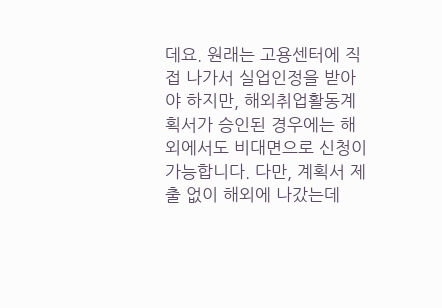데요. 원래는 고용센터에 직접 나가서 실업인정을 받아야 하지만, 해외취업활동계획서가 승인된 경우에는 해외에서도 비대면으로 신청이 가능합니다. 다만, 계획서 제출 없이 해외에 나갔는데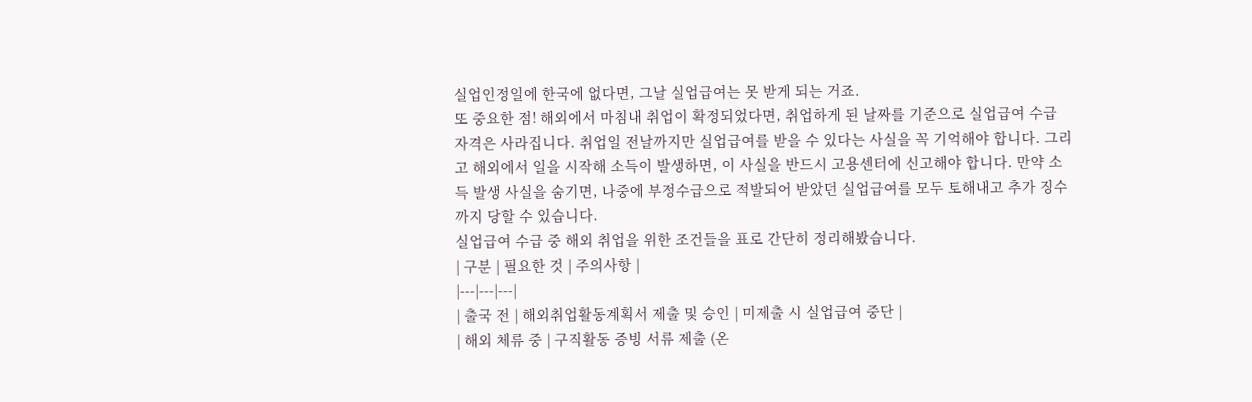실업인정일에 한국에 없다면, 그날 실업급여는 못 받게 되는 거죠.
또 중요한 점! 해외에서 마침내 취업이 확정되었다면, 취업하게 된 날짜를 기준으로 실업급여 수급 자격은 사라집니다. 취업일 전날까지만 실업급여를 받을 수 있다는 사실을 꼭 기억해야 합니다. 그리고 해외에서 일을 시작해 소득이 발생하면, 이 사실을 반드시 고용센터에 신고해야 합니다. 만약 소득 발생 사실을 숨기면, 나중에 부정수급으로 적발되어 받았던 실업급여를 모두 토해내고 추가 징수까지 당할 수 있습니다.
실업급여 수급 중 해외 취업을 위한 조건들을 표로 간단히 정리해봤습니다.
| 구분 | 필요한 것 | 주의사항 |
|---|---|---|
| 출국 전 | 해외취업활동계획서 제출 및 승인 | 미제출 시 실업급여 중단 |
| 해외 체류 중 | 구직활동 증빙 서류 제출 (온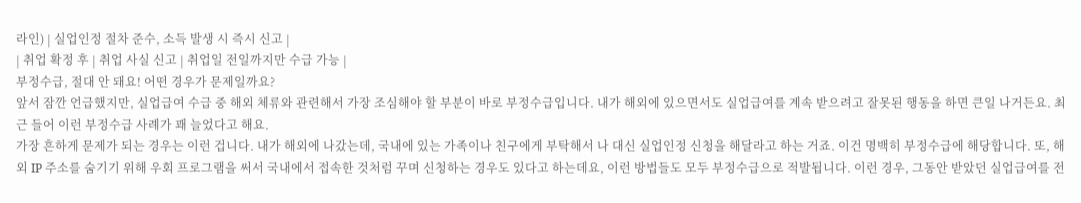라인) | 실업인정 절차 준수, 소득 발생 시 즉시 신고 |
| 취업 확정 후 | 취업 사실 신고 | 취업일 전일까지만 수급 가능 |
부정수급, 절대 안 돼요! 어떤 경우가 문제일까요?
앞서 잠깐 언급했지만, 실업급여 수급 중 해외 체류와 관련해서 가장 조심해야 할 부분이 바로 부정수급입니다. 내가 해외에 있으면서도 실업급여를 계속 받으려고 잘못된 행동을 하면 큰일 나거든요. 최근 들어 이런 부정수급 사례가 꽤 늘었다고 해요.
가장 흔하게 문제가 되는 경우는 이런 겁니다. 내가 해외에 나갔는데, 국내에 있는 가족이나 친구에게 부탁해서 나 대신 실업인정 신청을 해달라고 하는 거죠. 이건 명백히 부정수급에 해당합니다. 또, 해외 IP 주소를 숨기기 위해 우회 프로그램을 써서 국내에서 접속한 것처럼 꾸며 신청하는 경우도 있다고 하는데요, 이런 방법들도 모두 부정수급으로 적발됩니다. 이런 경우, 그동안 받았던 실업급여를 전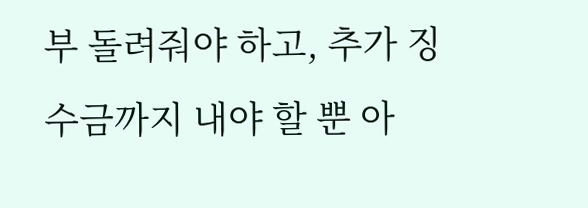부 돌려줘야 하고, 추가 징수금까지 내야 할 뿐 아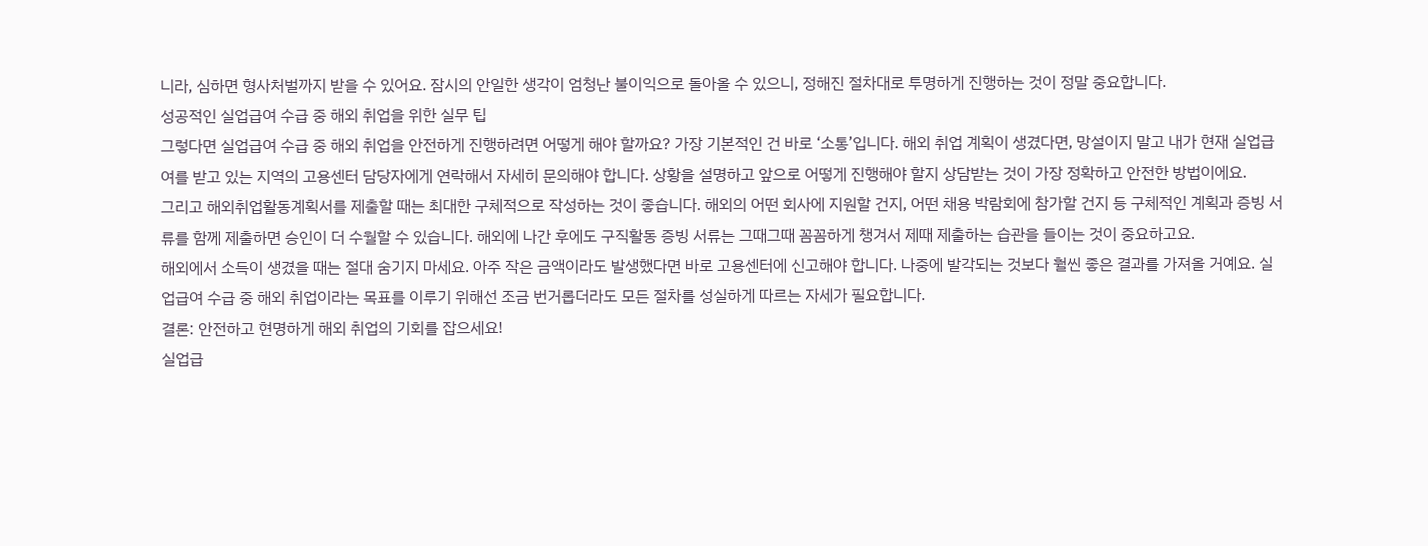니라, 심하면 형사처벌까지 받을 수 있어요. 잠시의 안일한 생각이 엄청난 불이익으로 돌아올 수 있으니, 정해진 절차대로 투명하게 진행하는 것이 정말 중요합니다.
성공적인 실업급여 수급 중 해외 취업을 위한 실무 팁
그렇다면 실업급여 수급 중 해외 취업을 안전하게 진행하려면 어떻게 해야 할까요? 가장 기본적인 건 바로 ‘소통’입니다. 해외 취업 계획이 생겼다면, 망설이지 말고 내가 현재 실업급여를 받고 있는 지역의 고용센터 담당자에게 연락해서 자세히 문의해야 합니다. 상황을 설명하고 앞으로 어떻게 진행해야 할지 상담받는 것이 가장 정확하고 안전한 방법이에요.
그리고 해외취업활동계획서를 제출할 때는 최대한 구체적으로 작성하는 것이 좋습니다. 해외의 어떤 회사에 지원할 건지, 어떤 채용 박람회에 참가할 건지 등 구체적인 계획과 증빙 서류를 함께 제출하면 승인이 더 수월할 수 있습니다. 해외에 나간 후에도 구직활동 증빙 서류는 그때그때 꼼꼼하게 챙겨서 제때 제출하는 습관을 들이는 것이 중요하고요.
해외에서 소득이 생겼을 때는 절대 숨기지 마세요. 아주 작은 금액이라도 발생했다면 바로 고용센터에 신고해야 합니다. 나중에 발각되는 것보다 훨씬 좋은 결과를 가져올 거예요. 실업급여 수급 중 해외 취업이라는 목표를 이루기 위해선 조금 번거롭더라도 모든 절차를 성실하게 따르는 자세가 필요합니다.
결론: 안전하고 현명하게 해외 취업의 기회를 잡으세요!
실업급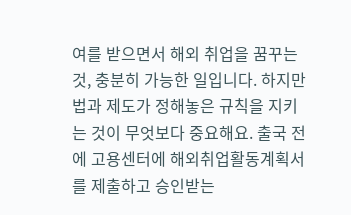여를 받으면서 해외 취업을 꿈꾸는 것, 충분히 가능한 일입니다. 하지만 법과 제도가 정해놓은 규칙을 지키는 것이 무엇보다 중요해요. 출국 전에 고용센터에 해외취업활동계획서를 제출하고 승인받는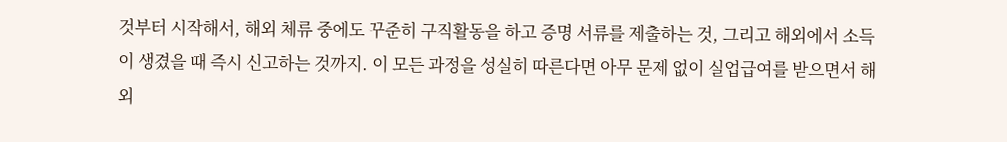것부터 시작해서, 해외 체류 중에도 꾸준히 구직활동을 하고 증명 서류를 제출하는 것, 그리고 해외에서 소득이 생겼을 때 즉시 신고하는 것까지. 이 모든 과정을 성실히 따른다면 아무 문제 없이 실업급여를 받으면서 해외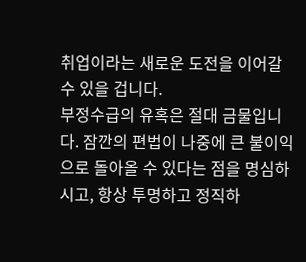취업이라는 새로운 도전을 이어갈 수 있을 겁니다.
부정수급의 유혹은 절대 금물입니다. 잠깐의 편법이 나중에 큰 불이익으로 돌아올 수 있다는 점을 명심하시고, 항상 투명하고 정직하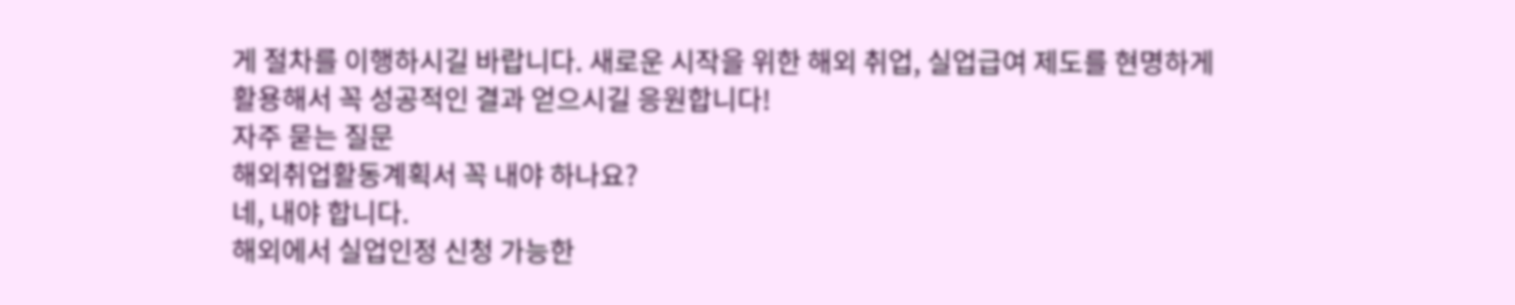게 절차를 이행하시길 바랍니다. 새로운 시작을 위한 해외 취업, 실업급여 제도를 현명하게 활용해서 꼭 성공적인 결과 얻으시길 응원합니다!
자주 묻는 질문
해외취업활동계획서 꼭 내야 하나요?
네, 내야 합니다.
해외에서 실업인정 신청 가능한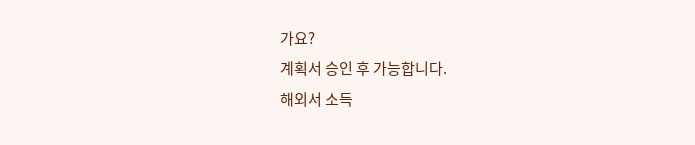가요?
계획서 승인 후 가능합니다.
해외서 소득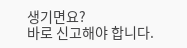생기면요?
바로 신고해야 합니다.